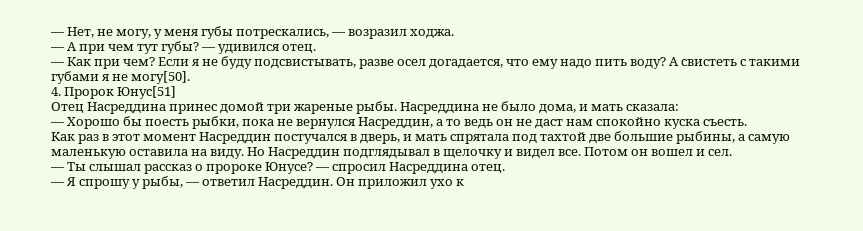— Нет, не могу, у меня губы потрескались, — возразил ходжа.
— А при чем тут губы? — удивился отец.
— Как при чем? Если я не буду подсвистывать, разве осел догадается, что ему надо пить воду? А свистеть с такими губами я не могу[50].
4. Пророк Юнус[51]
Отец Насреддина принес домой три жареные рыбы. Насреддина не было дома, и мать сказала:
— Хорошо бы поесть рыбки, пока не вернулся Насреддин, а то ведь он не даст нам спокойно куска съесть.
Как раз в этот момент Насреддин постучался в дверь, и мать спрятала под тахтой две большие рыбины, а самую маленькую оставила на виду. Но Насреддин подглядывал в щелочку и видел все. Потом он вошел и сел.
— Ты слышал рассказ о пророке Юнусе? — спросил Насреддина отец.
— Я спрошу у рыбы, — ответил Насреддин. Он приложил ухо к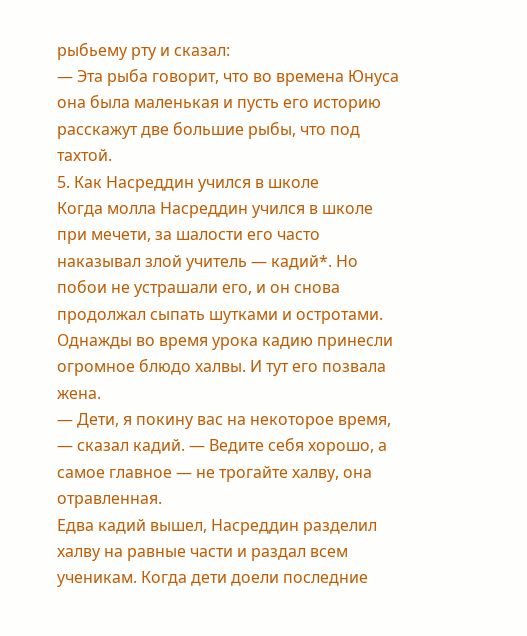рыбьему рту и сказал:
— Эта рыба говорит, что во времена Юнуса она была маленькая и пусть его историю расскажут две большие рыбы, что под тахтой.
5. Как Насреддин учился в школе
Когда молла Насреддин учился в школе при мечети, за шалости его часто наказывал злой учитель — кадий*. Но побои не устрашали его, и он снова продолжал сыпать шутками и остротами.
Однажды во время урока кадию принесли огромное блюдо халвы. И тут его позвала жена.
— Дети, я покину вас на некоторое время, — сказал кадий. — Ведите себя хорошо, а самое главное — не трогайте халву, она отравленная.
Едва кадий вышел, Насреддин разделил халву на равные части и раздал всем ученикам. Когда дети доели последние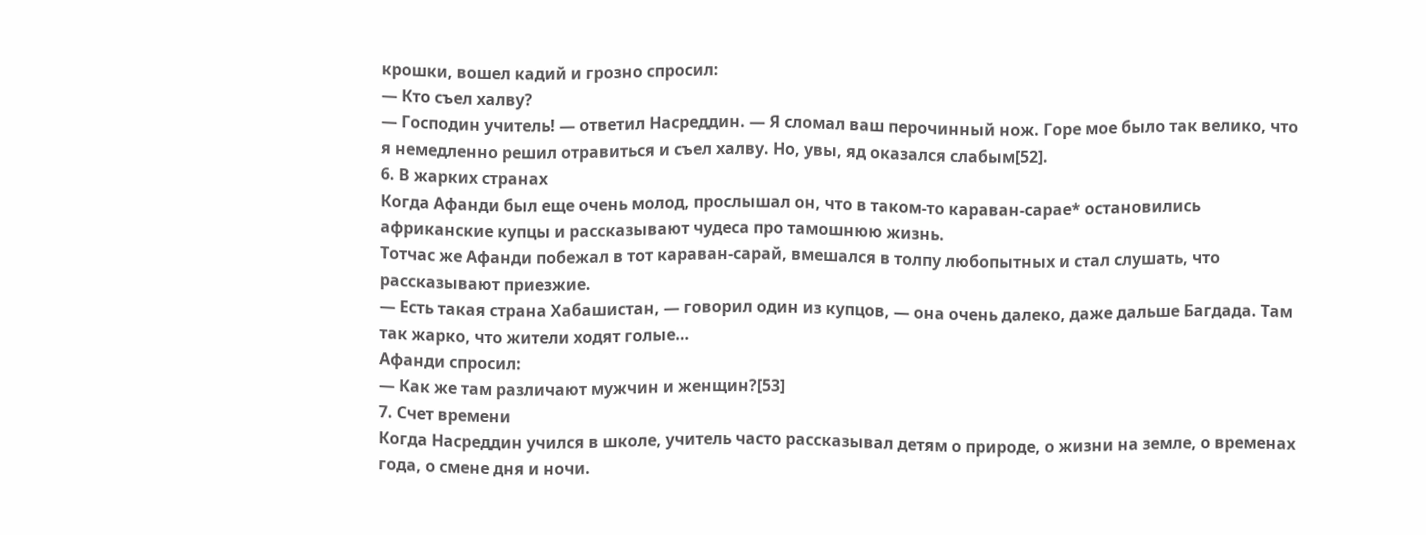крошки, вошел кадий и грозно спросил:
— Кто съел халву?
— Господин учитель! — ответил Насреддин. — Я сломал ваш перочинный нож. Горе мое было так велико, что я немедленно решил отравиться и съел халву. Но, увы, яд оказался слабым[52].
6. В жарких странах
Когда Афанди был еще очень молод, прослышал он, что в таком-то караван-сарае* остановились африканские купцы и рассказывают чудеса про тамошнюю жизнь.
Тотчас же Афанди побежал в тот караван-сарай, вмешался в толпу любопытных и стал слушать, что рассказывают приезжие.
— Есть такая страна Хабашистан, — говорил один из купцов, — она очень далеко, даже дальше Багдада. Там так жарко, что жители ходят голые…
Афанди спросил:
— Как же там различают мужчин и женщин?[53]
7. Счет времени
Когда Насреддин учился в школе, учитель часто рассказывал детям о природе, о жизни на земле, о временах года, о смене дня и ночи.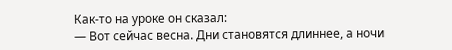Как-то на уроке он сказал:
— Вот сейчас весна. Дни становятся длиннее, а ночи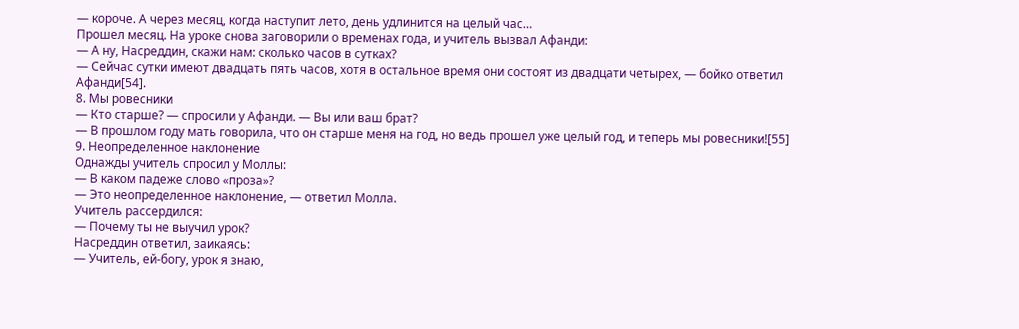— короче. А через месяц, когда наступит лето, день удлинится на целый час…
Прошел месяц. На уроке снова заговорили о временах года, и учитель вызвал Афанди:
— А ну, Насреддин, скажи нам: сколько часов в сутках?
— Сейчас сутки имеют двадцать пять часов, хотя в остальное время они состоят из двадцати четырех, — бойко ответил Афанди[54].
8. Мы ровесники
— Кто старше? — спросили у Афанди. — Вы или ваш брат?
— В прошлом году мать говорила, что он старше меня на год, но ведь прошел уже целый год, и теперь мы ровесники![55]
9. Неопределенное наклонение
Однажды учитель спросил у Моллы:
— В каком падеже слово «проза»?
— Это неопределенное наклонение, — ответил Молла.
Учитель рассердился:
— Почему ты не выучил урок?
Насреддин ответил, заикаясь:
— Учитель, ей-богу, урок я знаю,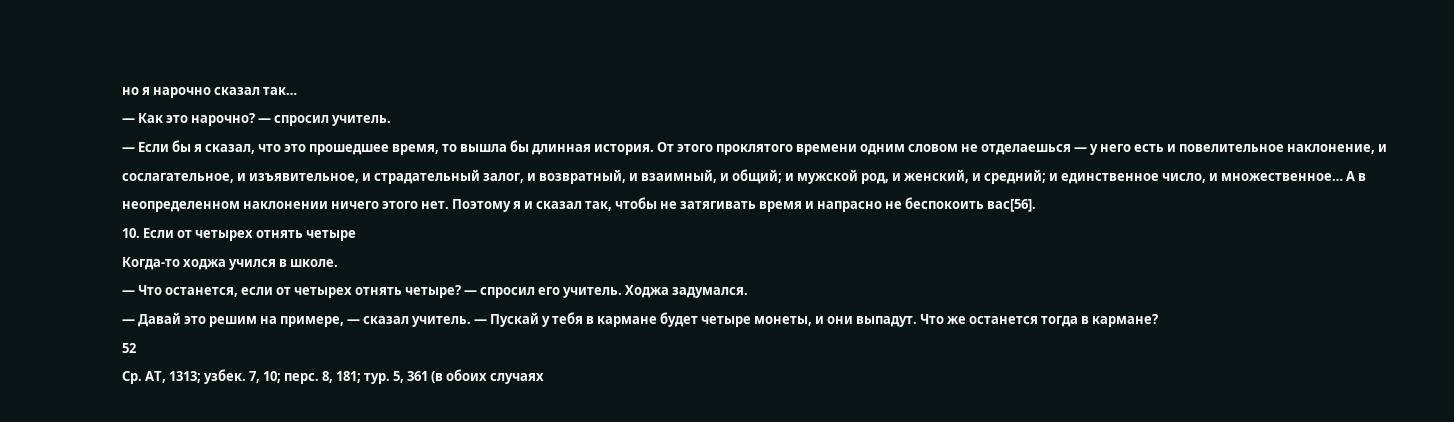но я нарочно сказал так…
— Как это нарочно? — спросил учитель.
— Если бы я сказал, что это прошедшее время, то вышла бы длинная история. От этого проклятого времени одним словом не отделаешься — у него есть и повелительное наклонение, и сослагательное, и изъявительное, и страдательный залог, и возвратный, и взаимный, и общий; и мужской род, и женский, и средний; и единственное число, и множественное… А в неопределенном наклонении ничего этого нет. Поэтому я и сказал так, чтобы не затягивать время и напрасно не беспокоить вас[56].
10. Если от четырех отнять четыре
Когда-то ходжа учился в школе.
— Что останется, если от четырех отнять четыре? — спросил его учитель. Ходжа задумался.
— Давай это решим на примере, — сказал учитель. — Пускай у тебя в кармане будет четыре монеты, и они выпадут. Что же останется тогда в кармане?
52
Ср. АТ, 1313; узбек. 7, 10; перс. 8, 181; тур. 5, 361 (в обоих случаях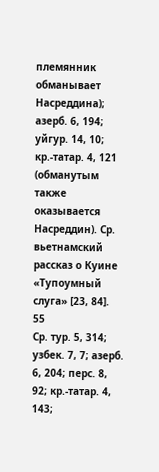племянник обманывает Насреддина); азерб. 6, 194; уйгур. 14, 10; кр.-татар. 4, 121 (обманутым также оказывается Насреддин). Ср. вьетнамский рассказ о Куине «Тупоумный слуга» [23, 84].
55
Ср. тур. 5, 314; узбек. 7, 7; азерб. 6, 204; перс. 8, 92; кр.-татар. 4, 143;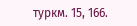туркм. 15, 166.